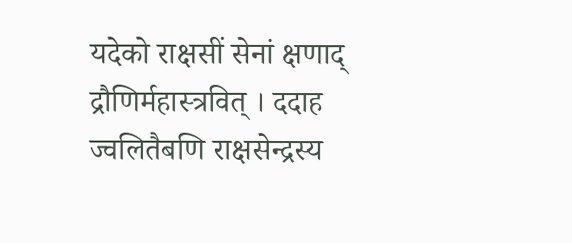यदेको राक्षसीं सेनां क्षणाद् द्रौणिर्महास्त्रवित् । ददाह ज्वलितैबणि राक्षसेन्द्रस्य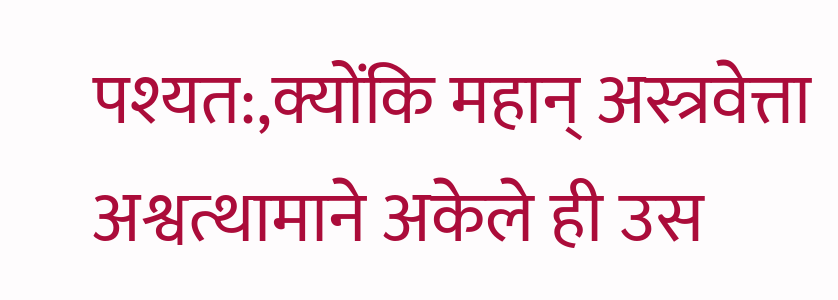पश्यत:,क्योंकि महान् अस्त्रवेत्ता अश्वत्थामाने अकेले ही उस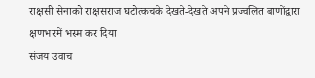राक्षसी सेनाको राक्षसराज घटोत्कचके देखते-देखते अपने प्रज्वलित बाणोंद्वारा क्षणभरमें भस्म कर दिया
संजय उवाच